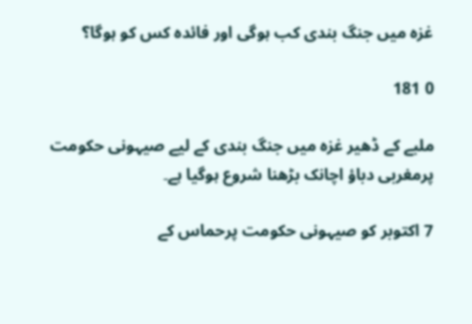غزہ میں جنگ بندی کب ہوگی اور فائدہ کس کو ہوگا؟

0 181

ملبے کے ڈھیر غزہ میں جنگ بندی کے لیے صیہونی حکومت پرمغربی دباؤ اچانک بڑھنا شروع ہوگیا ہے۔

7 اکتوبر کو صیہونی حکومت پرحماس کے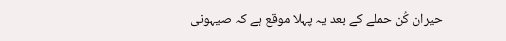حیران کُن حملے کے بعد یہ پہلا موقع ہے کہ صیہونی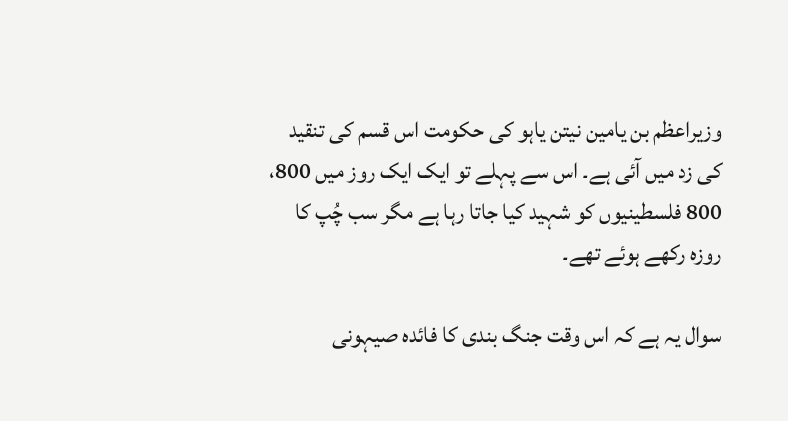وزیراعظم بن یامین نیتن یاہو کی حکومت اس قسم کی تنقید کی زد میں آئی ہے۔ اس سے پہلے تو ایک ایک روز میں 800، 800 فلسطینیوں کو شہید کیا جاتا رہا ہے مگر سب چُپ کا روزہ رکھے ہوئے تھے۔

سوال یہ ہے کہ اس وقت جنگ بندی کا فائدہ صیہونی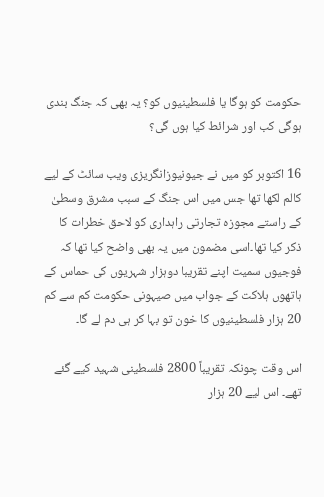حکومت کو ہوگا یا فلسطینیوں کو؟ یہ بھی کہ جنگ بندی ہوگی کب اور شرائط کیا ہوں گی؟

16 اکتوبر کو میں نے جیونیوزانگریزی ویب سائٹ کے لیے کالم لکھا تھا جس میں اس جنگ کے سبب مشرق وسطیٰ کے راستے مجوزہ تجارتی راہداری کو لاحق خطرات کا ذکر کیا تھا۔اسی مضمون میں یہ بھی واضح کیا تھا کہ فوجیوں سمیت اپنے تقریبا دوہزار شہریوں کی حماس کے ہاتھوں ہلاکت کے جواب میں صیہونی حکومت کم سے کم 20 ہزار فلسطینیوں کا خون تو بہا کر ہی دم لے گا۔

اس وقت چونکہ تقریباً 2800 فلسطینی شہید کیے گئے تھے۔ اس لیے 20 ہزار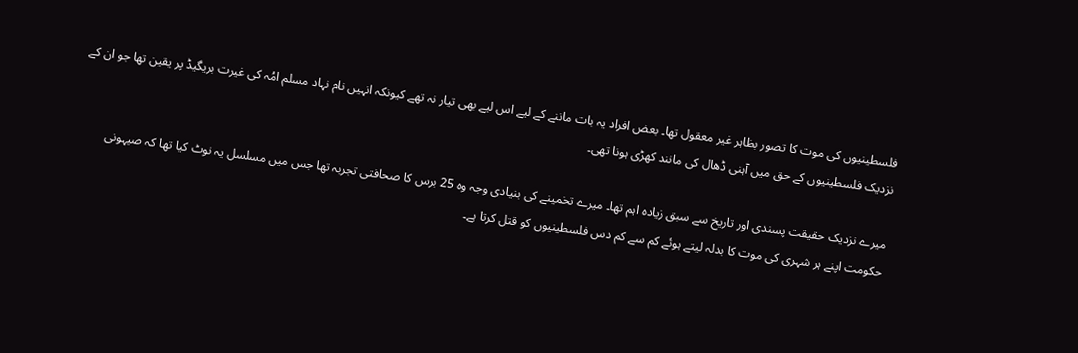فلسطینیوں کی موت کا تصور بظاہر غیر معقول تھا۔ بعض افراد یہ بات ماننے کے لیے اس لیے بھی تیار نہ تھے کیونکہ انہیں نام نہاد مسلم امُہ کی غیرت بریگیڈ پر یقین تھا جو ان کے نزدیک فلسطینیوں کے حق میں آہنی ڈھال کی مانند کھڑی ہونا تھی۔

میرے نزدیک حقیقت پسندی اور تاریخ سے سبق زیادہ اہم تھا۔ میرے تخمینے کی بنیادی وجہ وہ 25 برس کا صحافتی تجربہ تھا جس میں مسلسل یہ نوٹ کیا تھا کہ صیہونی حکومت اپنے ہر شہری کی موت کا بدلہ لیتے ہوئے کم سے کم دس فلسطینیوں کو قتل کرتا ہے۔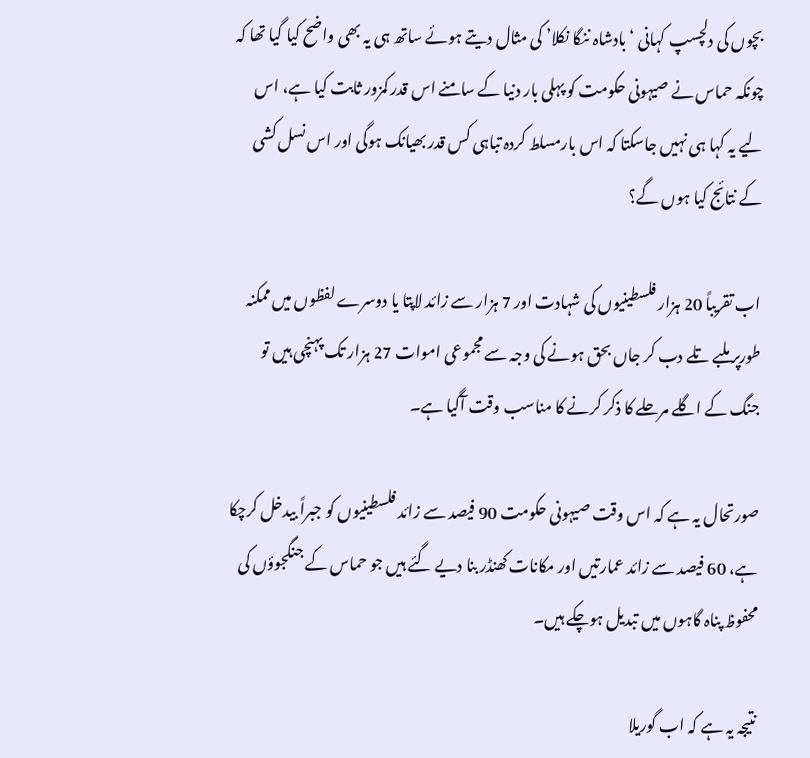بچوں کی دلچسپ کہانی ‘بادشاہ ننگا نکلا’ کی مثال دیتے ہوئے ساتھ ہی یہ بھی واضح کیا گیا تھا کہ چونکہ حماس نے صیہونی حکومت کو پہلی بار دنیا کے سامنے اس قدر کمزور ثابت کیا ہے، اس لیے یہ کہا ہی نہیں جاسکتا کہ اس بارمسلط کردہ تباہی کس قدر بھیانک ہوگی اور اس نسل کشی کے نتائج کیا ہوں گے؟

اب تقریباً 20 ہزار فلسطینیوں کی شہادت اور 7 ہزار سے زائد لاپتا یا دوسرے لفظوں میں ممکنہ طورپر ملبے تلے دب کر جاں بحق ہونے کی وجہ سے مجموعی اموات 27 ہزار تک پہنچی ہیں تو جنگ کے اگلے مرحلے کا ذکر کرنے کا مناسب وقت آگیا ہے۔

صورتحال یہ ہے کہ اس وقت صیہونی حکومت 90 فیصد سے زائد فلسطینیوں کو جبراً بیدخل کرچکا ہے، 60 فیصد سے زائد عمارتیں اور مکانات کھنڈر بنا دیے گئے ہیں جو حماس کے جنگجوؤں کی محفوظ پناہ گاہوں میں تبدیل ہوچکے ہیں۔

نتیجہ یہ ہے کہ اب گوریلا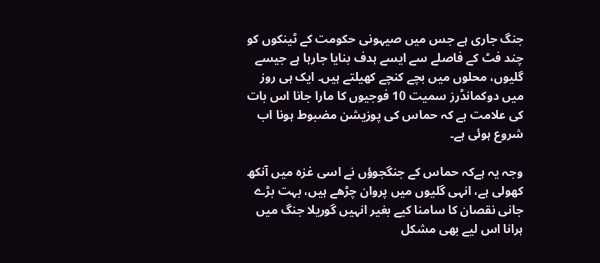جنگ جاری ہے جس میں صیہونی حکومت کے ٹینکوں کو چند فٹ کے فاصلے سے ایسے ہدف بنایا جارہا ہے جیسے گلیوں، محلوں میں بچے کنچے کھیلتے ہیں۔ ایک ہی روز میں دوکمانڈرز سمیت 10 فوجیوں کا مارا جانا اس بات کی علامت ہے کہ حماس کی پوزیشن مضبوط ہونا اب شروع ہوئی ہے۔

وجہ یہ ہےکہ حماس کے جنگجوؤں نے اسی غزہ میں آنکھ کھولی ہے، انہی گلیوں میں پروان چڑھے ہیں، بہت بڑے جانی نقصان کا سامنا کیے بغیر انہیں گوریلا جنگ میں ہرانا اس لیے بھی مشکل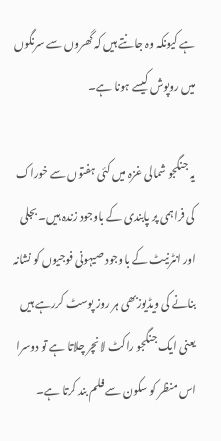ہے کیونکہ وہ جانتے ہیں کہ گھروں سے سرنگوں میں روپوش کیسے ہونا ہے۔

یہ جنگجو شمالی غزہ میں کئی ہفتوں سے خوراک کی فراہمی پر پابندی کے باوجود زندہ ہیں۔ بجلی اور انٹرنیٹ کے باوجود صیہونی فوجیوں کو نشانہ بنانے کی ویڈیوزبھی ہر روز پوسٹ کررہے ہیں یعنی ایک جنگجو راکٹ لانچر چلاتا ہے تو دوسرا اس منظر کو سکون سے فلم بند کرتا ہے۔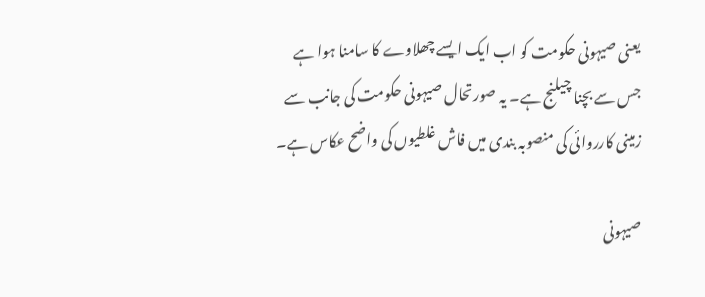یعنی صیہونی حکومت کو اب ایک ایسے چھلاوے کا سامنا ہوا ہے جس سے بچنا چیلنج ہے۔ یہ صورتحال صیہونی حکومت کی جانب سے زمینی کارروائی کی منصوبہ بندی میں فاش غلطیوں کی واضح عکاس ہے۔

صیہونی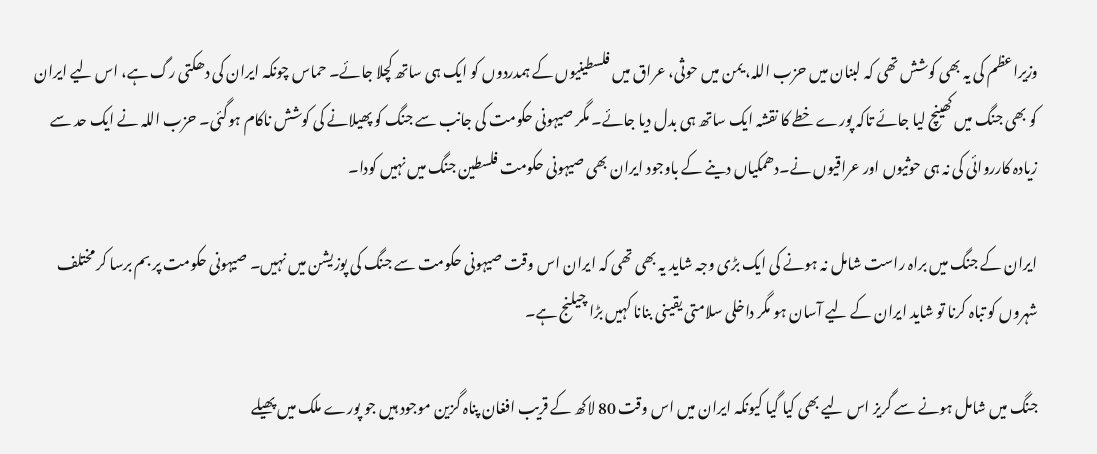وزیراعظم کی یہ بھی کوشش تھی کہ لبنان میں حزب اللہ، یمن میں حوثی، عراق میں فلسطینیوں کے ہمدردوں کو ایک ہی ساتھ کچلا جائے۔ حماس چونکہ ایران کی دھکتی رگ ہے، اس لیے ایران کو بھی جنگ میں کھینچ لیا جائے تاکہ پورے خطے کا نقشہ ایک ساتھ ہی بدل دیا جائے۔ مگر صیہونی حکومت کی جانب سے جنگ کو پھیلانے کی کوشش ناکام ہوگئی۔ حزب اللہ نے ایک حد سے زیادہ کارروائی کی نہ ہی حوثیوں اور عراقیوں نے۔دھمکیاں دینے کے باوجود ایران بھی صیہونی حکومت فلسطین جنگ میں نہیں کودا۔

ایران کے جنگ میں براہ راست شامل نہ ہونے کی ایک بڑی وجہ شاید یہ بھی تھی کہ ایران اس وقت صیہونی حکومت سے جنگ کی پوزیشن میں نہیں۔ صیہونی حکومت پر بم برسا کر مختلف شہروں کو تباہ کرنا تو شاید ایران کے لیے آسان ہو مگر داخلی سلامتی یقینی بنانا کہیں بڑا چیلنج ہے۔

جنگ میں شامل ہونے سے گریز اس لیے بھی کیا گیا کیونکہ ایران میں اس وقت 80 لاکھ کے قریب افغان پناہ گزین موجود ہیں جو پورے ملک میں پھیلے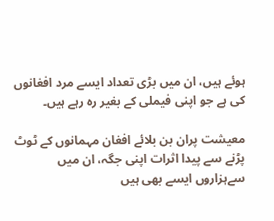ہوئے ہیں، ان میں بڑی تعداد ایسے مرد افغانوں کی ہے جو اپنی فیملی کے بغیر رہ رہے ہیں۔

معیشت پران بن بلائے افغان مہمانوں کے ٹوٹ پڑنے سے پیدا اثرات اپنی جگہ، ان میں سےہزاروں ایسے بھی ہیں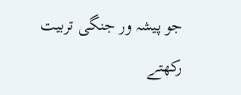جو پیشہ ور جنگی تربیت رکھتے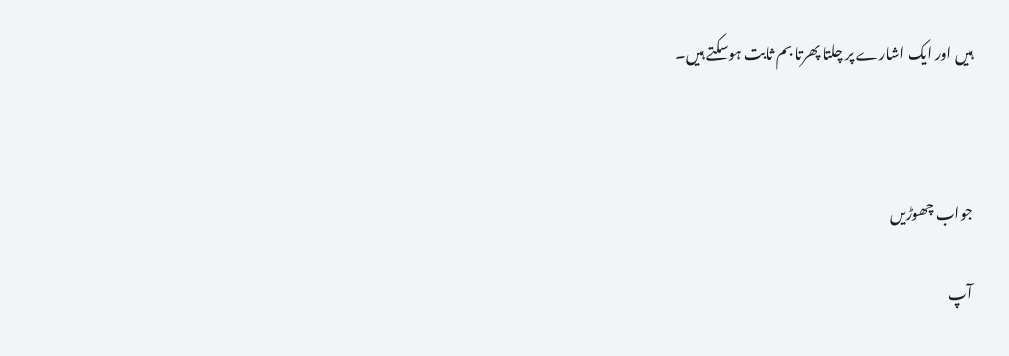ہیں اور ایک اشارے پر چلتا پھرتا بم ثابت ہوسکتے ہیں۔



جواب چھوڑیں

آپ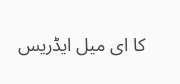کا ای میل ایڈریس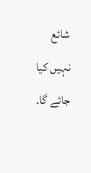شائع نہیں کیا جائے گا.